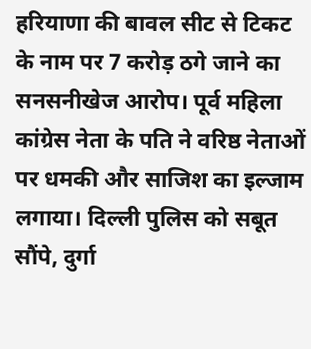हरियाणा की बावल सीट से टिकट के नाम पर 7 करोड़ ठगे जाने का सनसनीखेज आरोप। पूर्व महिला कांग्रेस नेता के पति ने वरिष्ठ नेताओं पर धमकी और साजिश का इल्जाम लगाया। दिल्ली पुलिस को सबूत सौंपे, दुर्गा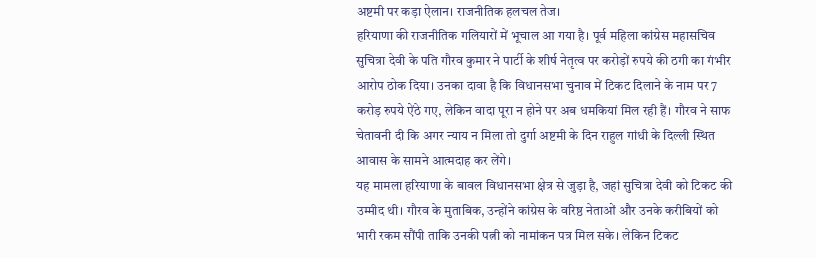अष्टमी पर कड़ा ऐलान। राजनीतिक हलचल तेज।
हरियाणा की राजनीतिक गलियारों में भूचाल आ गया है। पूर्व महिला कांग्रेस महासचिव सुचित्रा देवी के पति गौरव कुमार ने पार्टी के शीर्ष नेतृत्व पर करोड़ों रुपये की ठगी का गंभीर आरोप ठोक दिया। उनका दावा है कि विधानसभा चुनाव में टिकट दिलाने के नाम पर 7 करोड़ रुपये ऐंठे गए, लेकिन वादा पूरा न होने पर अब धमकियां मिल रही हैं। गौरव ने साफ चेतावनी दी कि अगर न्याय न मिला तो दुर्गा अष्टमी के दिन राहुल गांधी के दिल्ली स्थित आवास के सामने आत्मदाह कर लेंगे।
यह मामला हरियाणा के बावल विधानसभा क्षेत्र से जुड़ा है, जहां सुचित्रा देवी को टिकट की उम्मीद थी। गौरव के मुताबिक, उन्होंने कांग्रेस के वरिष्ठ नेताओं और उनके करीबियों को भारी रकम सौंपी ताकि उनकी पत्नी को नामांकन पत्र मिल सके। लेकिन टिकट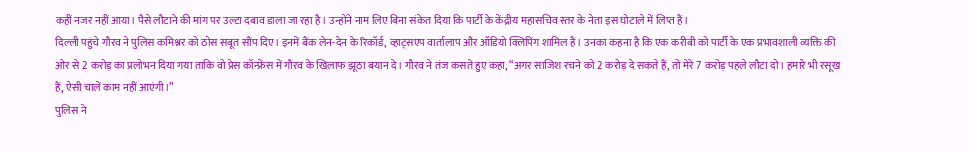कहीं नजर नहीं आया। पैसे लौटाने की मांग पर उल्टा दबाव डाला जा रहा है। उन्होंने नाम लिए बिना संकेत दिया कि पार्टी के केंद्रीय महासचिव स्तर के नेता इस घोटाले में लिप्त हैं।
दिल्ली पहुंचे गौरव ने पुलिस कमिश्नर को ठोस सबूत सौंप दिए। इनमें बैंक लेन-देन के रिकॉर्ड, व्हाट्सएप वार्तालाप और ऑडियो क्लिपिंग शामिल हैं। उनका कहना है कि एक करीबी को पार्टी के एक प्रभावशाली व्यक्ति की ओर से 2 करोड़ का प्रलोभन दिया गया ताकि वो प्रेस कॉन्फ्रेंस में गौरव के खिलाफ झूठा बयान दे। गौरव ने तंज कसते हुए कहा, “अगर साजिश रचने को 2 करोड़ दे सकते हैं, तो मेरे 7 करोड़ पहले लौटा दो। हमारे भी रसूख हैं, ऐसी चालें काम नहीं आएंगी।”
पुलिस ने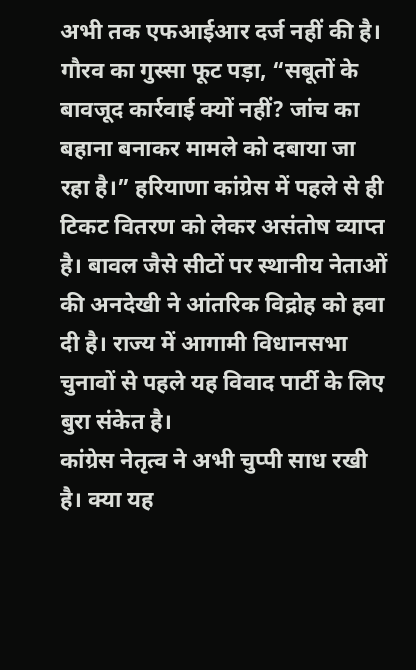अभी तक एफआईआर दर्ज नहीं की है। गौरव का गुस्सा फूट पड़ा, “सबूतों के बावजूद कार्रवाई क्यों नहीं? जांच का बहाना बनाकर मामले को दबाया जा रहा है।” हरियाणा कांग्रेस में पहले से ही टिकट वितरण को लेकर असंतोष व्याप्त है। बावल जैसे सीटों पर स्थानीय नेताओं की अनदेखी ने आंतरिक विद्रोह को हवा दी है। राज्य में आगामी विधानसभा चुनावों से पहले यह विवाद पार्टी के लिए बुरा संकेत है।
कांग्रेस नेतृत्व ने अभी चुप्पी साध रखी है। क्या यह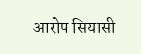आरोप सियासी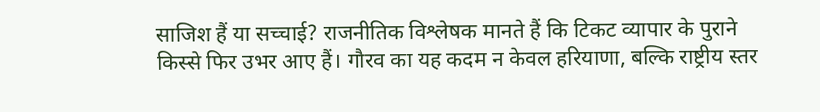साजिश हैं या सच्चाई? राजनीतिक विश्लेषक मानते हैं कि टिकट व्यापार के पुराने किस्से फिर उभर आए हैं। गौरव का यह कदम न केवल हरियाणा, बल्कि राष्ट्रीय स्तर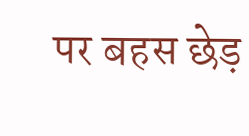पर बहस छेड़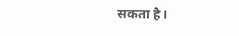सकता है।